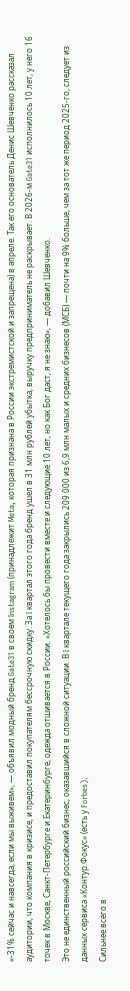«-31% сейчас и навсегда, если мы выживем», — объявил модный бренд Gate31 в своем Instagram (принадлежит Meta, которая признана в России экстремистской и запрещена) в апреле. Так его основатель Денис Шевченко рассказал аудитории, что компания в кризисе, и предоставил покупателям бессрочную скидку. За I квартал этого года бренд ушел в 31 млн рублей убытка, выручку предприниматель не раскрывает. В 2026-м Gate31 исполнилось 10 лет, у него 16 точек в Москве, Санкт-Петербурге и Екатеринбурге, одежда отшивается в России. «Хотелось бы провести вместе и следующие 10 лет, но как Бог даст, я не знаю», — добавил Шевченко.
Это не единственный российский бизнес, оказавшийся в сложной ситуации. В I квартале текущего года закрылись 209 000 из 6,9 млн малых и средних бизнесов (МСБ) — почти на 9% больше, чем за тот же период 2025-го, следует из данных сервиса «Контур.Фокус» (есть у Forbes).
Сильнее всего в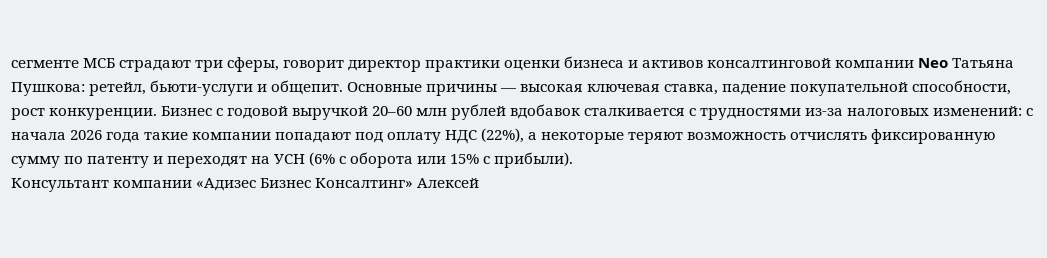сегменте МСБ страдают три сферы, говорит директор практики оценки бизнеса и активов консалтинговой компании Neo Татьяна Пушкова: ретейл, бьюти-услуги и общепит. Основные причины — высокая ключевая ставка, падение покупательной способности, рост конкуренции. Бизнес с годовой выручкой 20–60 млн рублей вдобавок сталкивается с трудностями из-за налоговых изменений: с начала 2026 года такие компании попадают под оплату НДС (22%), а некоторые теряют возможность отчислять фиксированную сумму по патенту и переходят на УСН (6% с оборота или 15% с прибыли).
Консультант компании «Адизес Бизнес Консалтинг» Алексей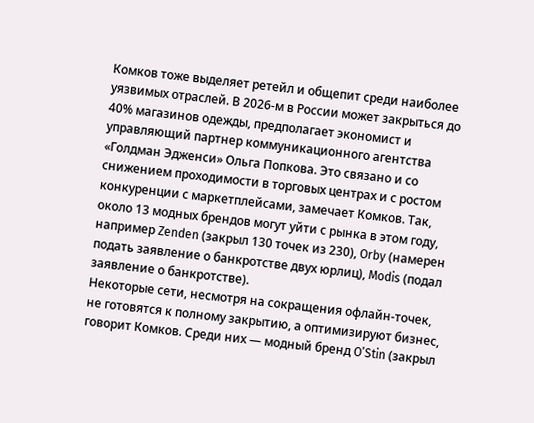Комков тоже выделяет ретейл и общепит среди наиболее уязвимых отраслей. В 2026-м в России может закрыться до 40% магазинов одежды, предполагает экономист и управляющий партнер коммуникационного агентства «Голдман Эдженси» Ольга Попкова. Это связано и со снижением проходимости в торговых центрах и с ростом конкуренции с маркетплейсами, замечает Комков. Так, около 13 модных брендов могут уйти с рынка в этом году, например Zenden (закрыл 130 точек из 230), Orby (намерен подать заявление о банкротстве двух юрлиц), Modis (подал заявление о банкротстве).
Некоторые сети, несмотря на сокращения офлайн-точек, не готовятся к полному закрытию, а оптимизируют бизнес, говорит Комков. Среди них — модный бренд O’Stin (закрыл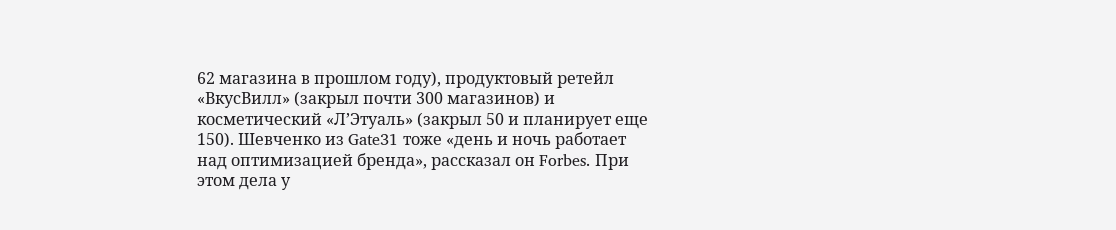62 магазина в прошлом году), продуктовый ретейл «ВкусВилл» (закрыл почти 300 магазинов) и косметический «Л’Этуаль» (закрыл 50 и планирует еще 150). Шевченко из Gate31 тоже «день и ночь работает над оптимизацией бренда», рассказал он Forbes. При этом дела у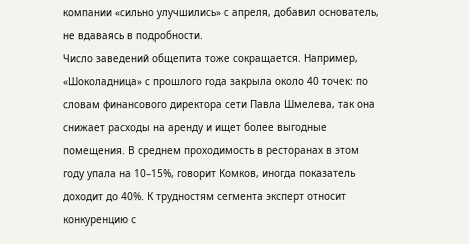компании «сильно улучшились» с апреля, добавил основатель, не вдаваясь в подробности.
Число заведений общепита тоже сокращается. Например, «Шоколадница» с прошлого года закрыла около 40 точек: по словам финансового директора сети Павла Шмелева, так она снижает расходы на аренду и ищет более выгодные помещения. В среднем проходимость в ресторанах в этом году упала на 10–15%, говорит Комков, иногда показатель доходит до 40%. К трудностям сегмента эксперт относит конкуренцию с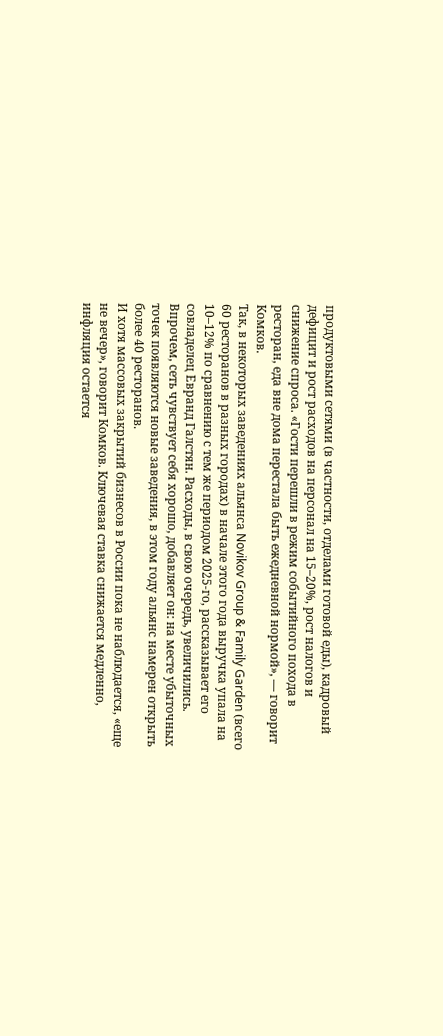продуктовыми сетями (в частности, отделами готовой еды), кадровый дефицит и рост расходов на персонал на 15–20%, рост налогов и снижение спроса. «Гости перешли в режим событийного похода в ресторан, еда вне дома перестала быть ежедневной нормой», — говорит Комков.
Так, в некоторых заведениях альянса Novikov Group & Family Garden (всего 60 ресторанов в разных городах) в начале этого года выручка упала на 10–12% по сравнению с тем же периодом 2025-го, рассказывает его совладелец Евранд Галстян. Расходы, в свою очередь, увеличились. Впрочем, сеть чувствует себя хорошо, добавляет он: на месте убыточных точек появляются новые заведения, в этом году альянс намерен открыть более 40 ресторанов.
И хотя массовых закрытий бизнесов в России пока не наблюдается, «еще не вечер», говорит Комков. Ключевая ставка снижается медленно, инфляция остается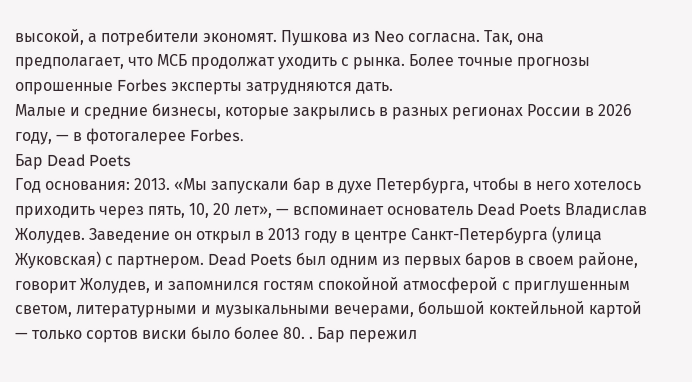высокой, а потребители экономят. Пушкова из Neo согласна. Так, она предполагает, что МСБ продолжат уходить с рынка. Более точные прогнозы опрошенные Forbes эксперты затрудняются дать.
Малые и средние бизнесы, которые закрылись в разных регионах России в 2026 году, — в фотогалерее Forbes.
Бар Dead Poets
Год основания: 2013. «Мы запускали бар в духе Петербурга, чтобы в него хотелось приходить через пять, 10, 20 лет», — вспоминает основатель Dead Poets Владислав Жолудев. Заведение он открыл в 2013 году в центре Санкт-Петербурга (улица Жуковская) с партнером. Dead Poets был одним из первых баров в своем районе, говорит Жолудев, и запомнился гостям спокойной атмосферой с приглушенным светом, литературными и музыкальными вечерами, большой коктейльной картой — только сортов виски было более 80. . Бар пережил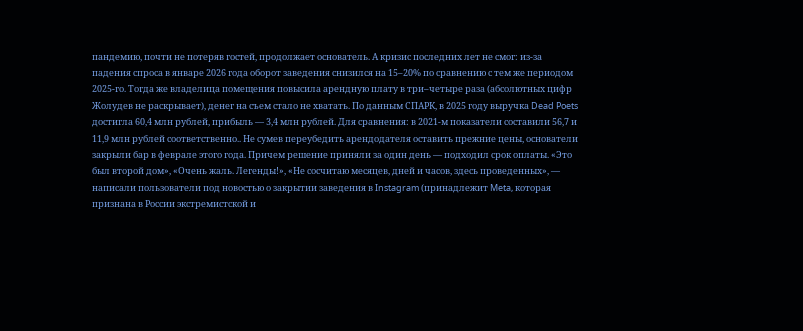пандемию, почти не потеряв гостей, продолжает основатель. А кризис последних лет не смог: из-за падения спроса в январе 2026 года оборот заведения снизился на 15–20% по сравнению с тем же периодом 2025-го. Тогда же владелица помещения повысила арендную плату в три–четыре раза (абсолютных цифр Жолудев не раскрывает), денег на съем стало не хватать. По данным СПАРК, в 2025 году выручка Dead Poets достигла 60,4 млн рублей, прибыль — 3,4 млн рублей. Для сравнения: в 2021-м показатели составили 56,7 и 11,9 млн рублей соответственно.. Не сумев переубедить арендодателя оставить прежние цены, основатели закрыли бар в феврале этого года. Причем решение приняли за один день — подходил срок оплаты. «Это был второй дом», «Очень жаль. Легенды!», «Не сосчитаю месяцев, дней и часов, здесь проведенных», — написали пользователи под новостью о закрытии заведения в Instagram (принадлежит Meta, которая признана в России экстремистской и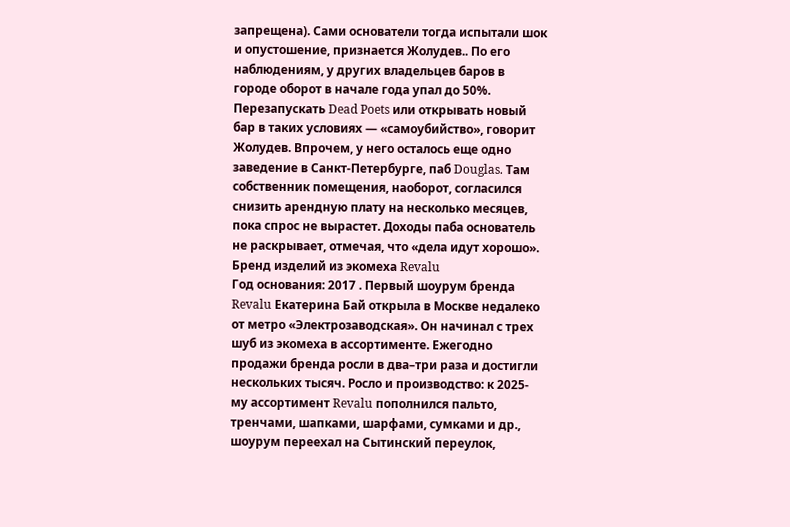запрещена). Сами основатели тогда испытали шок и опустошение, признается Жолудев.. По его наблюдениям, у других владельцев баров в городе оборот в начале года упал до 50%. Перезапускать Dead Poets или открывать новый бар в таких условиях — «самоубийство», говорит Жолудев. Впрочем, у него осталось еще одно заведение в Санкт-Петербурге, паб Douglas. Там собственник помещения, наоборот, согласился снизить арендную плату на несколько месяцев, пока спрос не вырастет. Доходы паба основатель не раскрывает, отмечая, что «дела идут хорошо».
Бренд изделий из экомеха Revalu
Год основания: 2017 . Первый шоурум бренда Revalu Екатерина Бай открыла в Москве недалеко от метро «Электрозаводская». Он начинал с трех шуб из экомеха в ассортименте. Ежегодно продажи бренда росли в два–три раза и достигли нескольких тысяч. Росло и производство: к 2025-му ассортимент Revalu пополнился пальто, тренчами, шапками, шарфами, сумками и др., шоурум переехал на Сытинский переулок,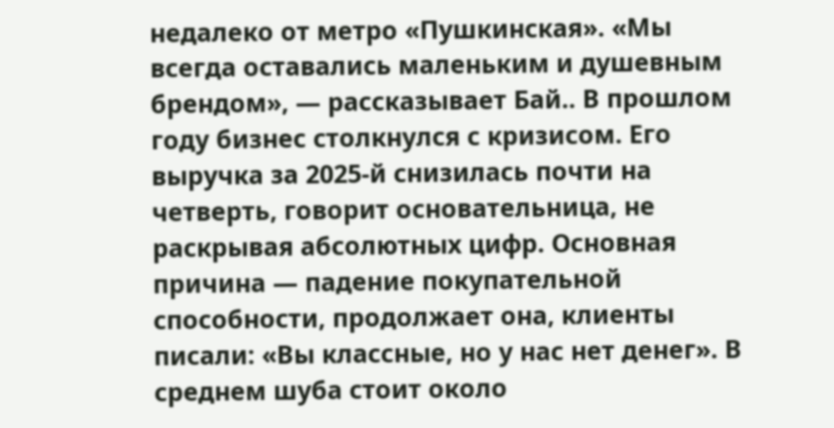недалеко от метро «Пушкинская». «Мы всегда оставались маленьким и душевным брендом», — рассказывает Бай.. В прошлом году бизнес столкнулся с кризисом. Его выручка за 2025-й снизилась почти на четверть, говорит основательница, не раскрывая абсолютных цифр. Основная причина — падение покупательной способности, продолжает она, клиенты писали: «Вы классные, но у нас нет денег». В среднем шуба стоит около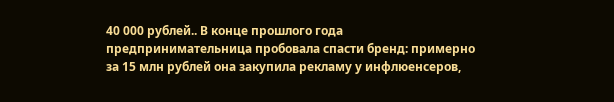40 000 рублей.. В конце прошлого года предпринимательница пробовала спасти бренд: примерно за 15 млн рублей она закупила рекламу у инфлюенсеров,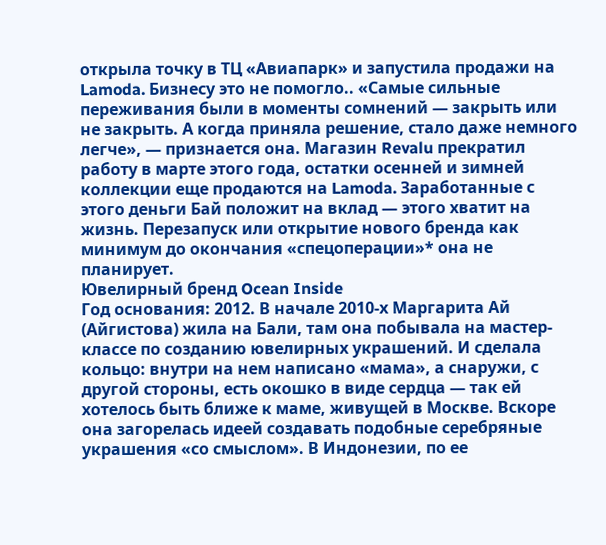открыла точку в ТЦ «Авиапарк» и запустила продажи на Lamoda. Бизнесу это не помогло.. «Самые сильные переживания были в моменты сомнений — закрыть или не закрыть. А когда приняла решение, стало даже немного легче», — признается она. Магазин Revalu прекратил работу в марте этого года, остатки осенней и зимней коллекции еще продаются на Lamoda. Заработанные с этого деньги Бай положит на вклад — этого хватит на жизнь. Перезапуск или открытие нового бренда как минимум до окончания «спецоперации»* она не планирует.
Ювелирный бренд Ocean Inside
Год основания: 2012. В начале 2010-х Маргарита Ай (Айгистова) жила на Бали, там она побывала на мастер-классе по созданию ювелирных украшений. И сделала кольцо: внутри на нем написано «мама», а снаружи, с другой стороны, есть окошко в виде сердца — так ей хотелось быть ближе к маме, живущей в Москве. Вскоре она загорелась идеей создавать подобные серебряные украшения «со смыслом». В Индонезии, по ее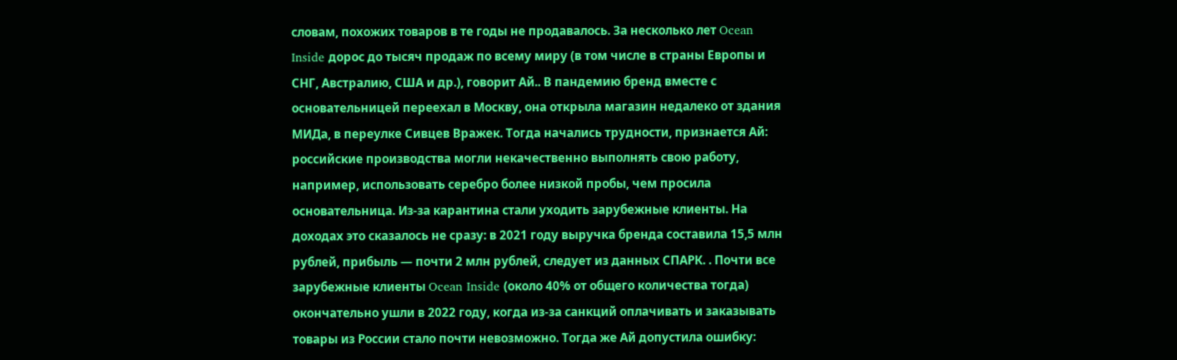словам, похожих товаров в те годы не продавалось. За несколько лет Ocean Inside дорос до тысяч продаж по всему миру (в том числе в страны Европы и СНГ, Австралию, США и др.), говорит Ай.. В пандемию бренд вместе с основательницей переехал в Москву, она открыла магазин недалеко от здания МИДа, в переулке Сивцев Вражек. Тогда начались трудности, признается Ай: российские производства могли некачественно выполнять свою работу, например, использовать серебро более низкой пробы, чем просила основательница. Из-за карантина стали уходить зарубежные клиенты. На доходах это сказалось не сразу: в 2021 году выручка бренда составила 15,5 млн рублей, прибыль — почти 2 млн рублей, следует из данных СПАРК. . Почти все зарубежные клиенты Ocean Inside (около 40% от общего количества тогда) окончательно ушли в 2022 году, когда из-за санкций оплачивать и заказывать товары из России стало почти невозможно. Тогда же Ай допустила ошибку: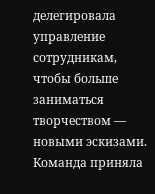делегировала управление сотрудникам, чтобы больше заниматься творчеством — новыми эскизами. Команда приняла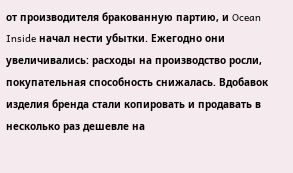от производителя бракованную партию, и Ocean Inside начал нести убытки. Ежегодно они увеличивались: расходы на производство росли, покупательная способность снижалась. Вдобавок изделия бренда стали копировать и продавать в несколько раз дешевле на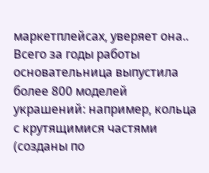маркетплейсах, уверяет она.. Всего за годы работы основательница выпустила более 800 моделей украшений: например, кольца с крутящимися частями (созданы по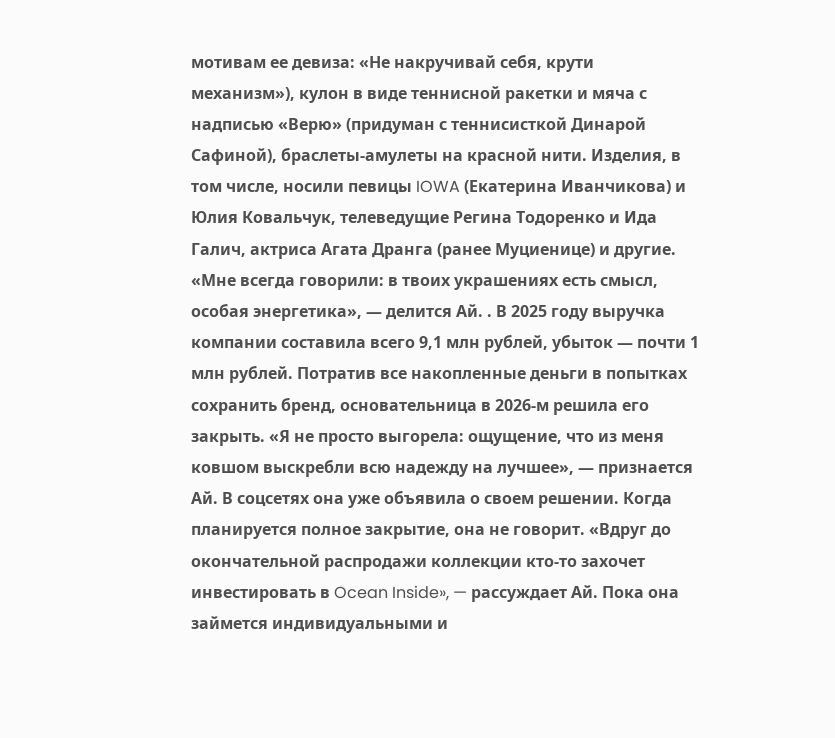мотивам ее девиза: «Не накручивай себя, крути механизм»), кулон в виде теннисной ракетки и мяча с надписью «Верю» (придуман с теннисисткой Динарой Сафиной), браслеты-амулеты на красной нити. Изделия, в том числе, носили певицы IOWA (Екатерина Иванчикова) и Юлия Ковальчук, телеведущие Регина Тодоренко и Ида Галич, актриса Агата Дранга (ранее Муциенице) и другие. «Мне всегда говорили: в твоих украшениях есть смысл, особая энергетика», — делится Ай. . В 2025 году выручка компании составила всего 9,1 млн рублей, убыток — почти 1 млн рублей. Потратив все накопленные деньги в попытках сохранить бренд, основательница в 2026-м решила его закрыть. «Я не просто выгорела: ощущение, что из меня ковшом выскребли всю надежду на лучшее», — признается Ай. В соцсетях она уже объявила о своем решении. Когда планируется полное закрытие, она не говорит. «Вдруг до окончательной распродажи коллекции кто-то захочет инвестировать в Ocean Inside», — рассуждает Ай. Пока она займется индивидуальными и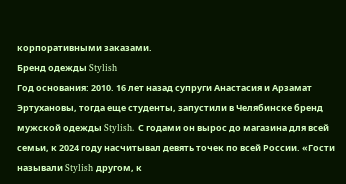корпоративными заказами.
Бренд одежды Stylish
Год основания: 2010. 16 лет назад супруги Анастасия и Арзамат Эртухановы, тогда еще студенты, запустили в Челябинске бренд мужской одежды Stylish. С годами он вырос до магазина для всей семьи, к 2024 году насчитывал девять точек по всей России. «Гости называли Stylish другом, к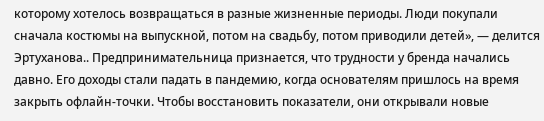которому хотелось возвращаться в разные жизненные периоды. Люди покупали сначала костюмы на выпускной, потом на свадьбу, потом приводили детей», — делится Эртуханова.. Предпринимательница признается, что трудности у бренда начались давно. Его доходы стали падать в пандемию, когда основателям пришлось на время закрыть офлайн-точки. Чтобы восстановить показатели, они открывали новые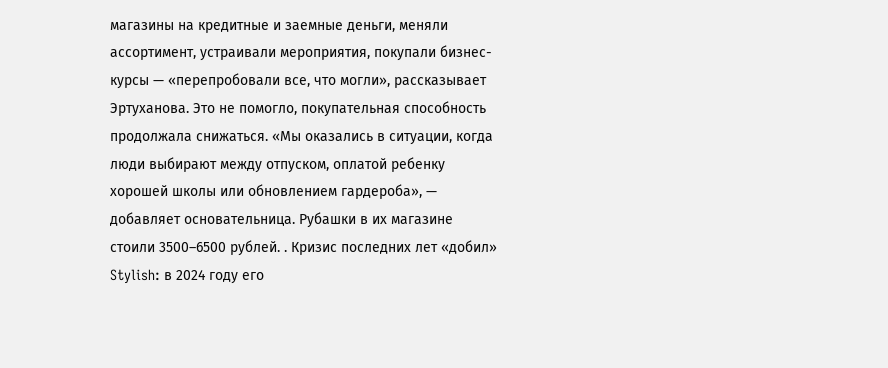магазины на кредитные и заемные деньги, меняли ассортимент, устраивали мероприятия, покупали бизнес-курсы — «перепробовали все, что могли», рассказывает Эртуханова. Это не помогло, покупательная способность продолжала снижаться. «Мы оказались в ситуации, когда люди выбирают между отпуском, оплатой ребенку хорошей школы или обновлением гардероба», — добавляет основательница. Рубашки в их магазине стоили 3500–6500 рублей. . Кризис последних лет «добил» Stylish: в 2024 году его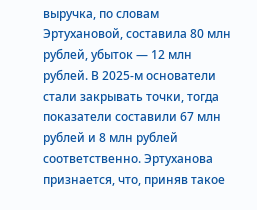выручка, по словам Эртухановой, составила 80 млн рублей, убыток — 12 млн рублей. В 2025-м основатели стали закрывать точки, тогда показатели составили 67 млн рублей и 8 млн рублей соответственно. Эртуханова признается, что, приняв такое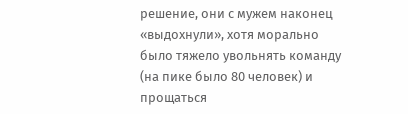решение, они с мужем наконец «выдохнули», хотя морально было тяжело увольнять команду (на пике было 80 человек) и прощаться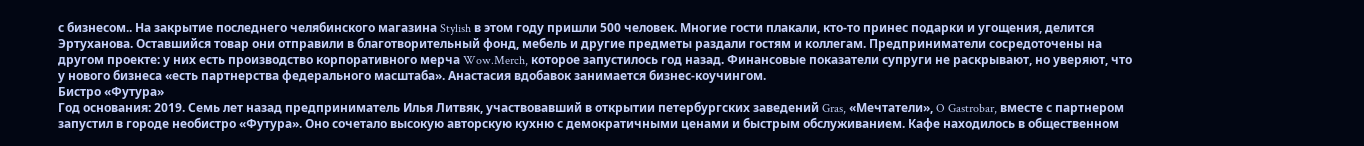с бизнесом.. На закрытие последнего челябинского магазина Stylish в этом году пришли 500 человек. Многие гости плакали, кто-то принес подарки и угощения, делится Эртуханова. Оставшийся товар они отправили в благотворительный фонд, мебель и другие предметы раздали гостям и коллегам. Предприниматели сосредоточены на другом проекте: у них есть производство корпоративного мерча Wow.Merch, которое запустилось год назад. Финансовые показатели супруги не раскрывают, но уверяют, что у нового бизнеса «есть партнерства федерального масштаба». Анастасия вдобавок занимается бизнес-коучингом.
Бистро «Футура»
Год основания: 2019. Семь лет назад предприниматель Илья Литвяк, участвовавший в открытии петербургских заведений Gras, «Мечтатели», O Gastrobar, вместе с партнером запустил в городе необистро «Футура». Оно сочетало высокую авторскую кухню с демократичными ценами и быстрым обслуживанием. Кафе находилось в общественном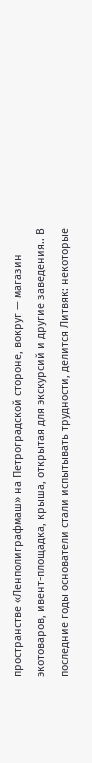пространстве «Ленполиграфмаш» на Петроградской стороне, вокруг — магазин экотоваров, ивент-площадка, крыша, открытая для экскурсий и другие заведения.. В последние годы основатели стали испытывать трудности, делится Литвяк: некоторые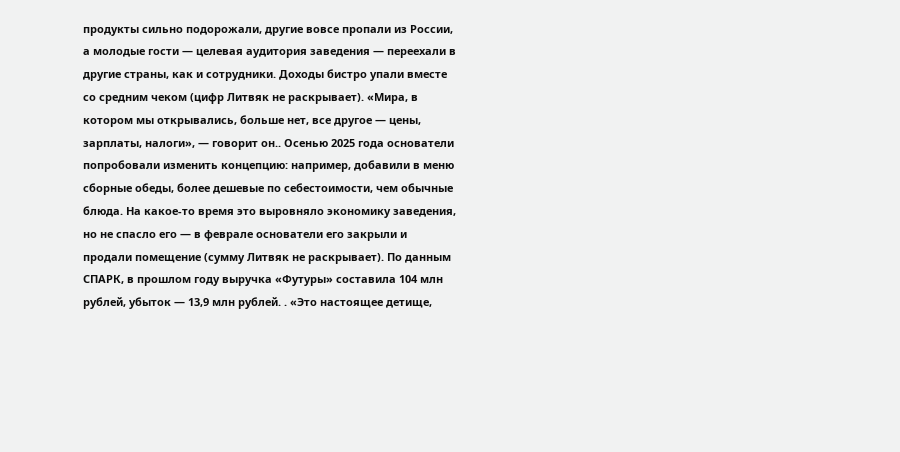продукты сильно подорожали, другие вовсе пропали из России, а молодые гости — целевая аудитория заведения — переехали в другие страны, как и сотрудники. Доходы бистро упали вместе со средним чеком (цифр Литвяк не раскрывает). «Мира, в котором мы открывались, больше нет, все другое — цены, зарплаты, налоги», — говорит он.. Осенью 2025 года основатели попробовали изменить концепцию: например, добавили в меню сборные обеды, более дешевые по себестоимости, чем обычные блюда. На какое-то время это выровняло экономику заведения, но не спасло его — в феврале основатели его закрыли и продали помещение (сумму Литвяк не раскрывает). По данным СПАРК, в прошлом году выручка «Футуры» составила 104 млн рублей, убыток — 13,9 млн рублей. . «Это настоящее детище,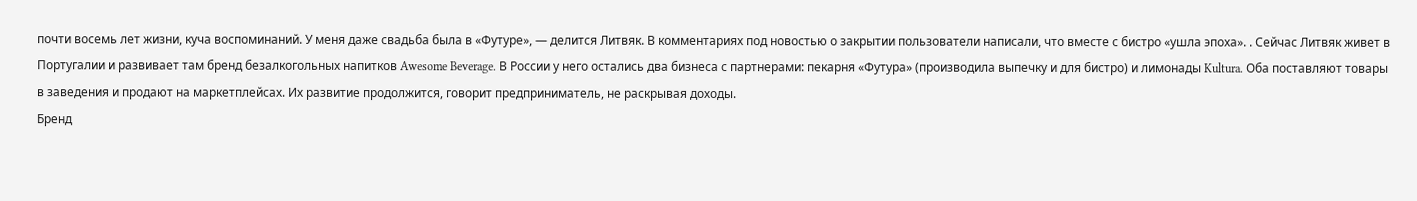почти восемь лет жизни, куча воспоминаний. У меня даже свадьба была в «Футуре», — делится Литвяк. В комментариях под новостью о закрытии пользователи написали, что вместе с бистро «ушла эпоха». . Сейчас Литвяк живет в Португалии и развивает там бренд безалкогольных напитков Awesome Beverage. В России у него остались два бизнеса с партнерами: пекарня «Футура» (производила выпечку и для бистро) и лимонады Kultura. Оба поставляют товары в заведения и продают на маркетплейсах. Их развитие продолжится, говорит предприниматель, не раскрывая доходы.
Бренд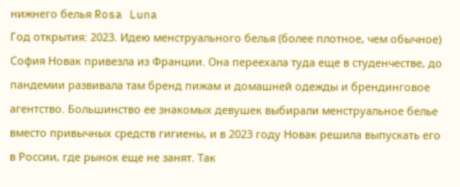нижнего белья Rosa Luna
Год открытия: 2023. Идею менструального белья (более плотное, чем обычное) София Новак привезла из Франции. Она переехала туда еще в студенчестве, до пандемии развивала там бренд пижам и домашней одежды и брендинговое агентство. Большинство ее знакомых девушек выбирали менструальное белье вместо привычных средств гигиены, и в 2023 году Новак решила выпускать его в России, где рынок еще не занят. Так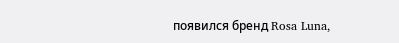появился бренд Rosa Luna,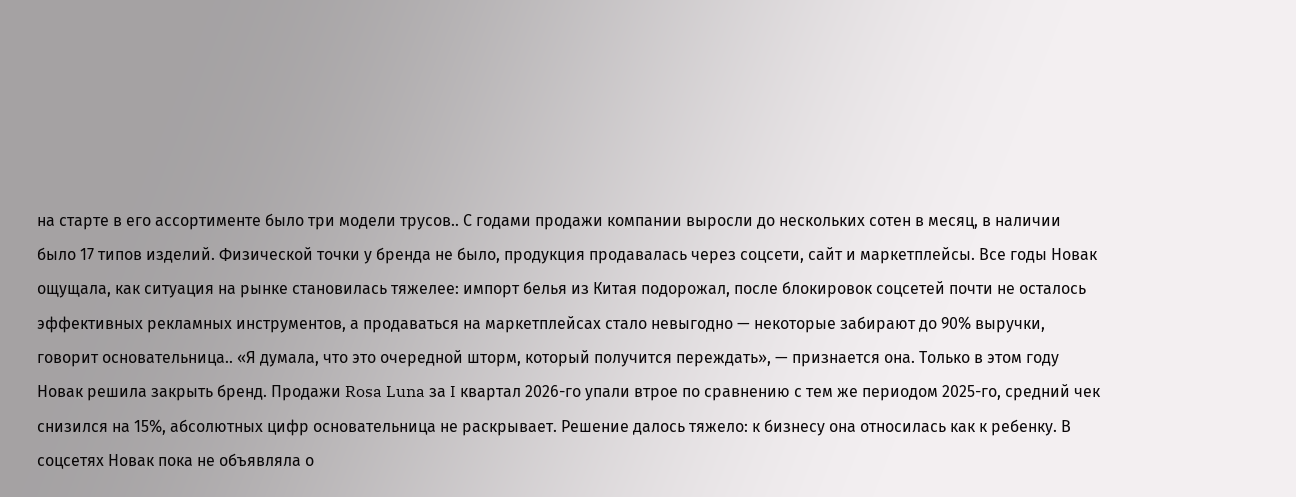на старте в его ассортименте было три модели трусов.. С годами продажи компании выросли до нескольких сотен в месяц, в наличии было 17 типов изделий. Физической точки у бренда не было, продукция продавалась через соцсети, сайт и маркетплейсы. Все годы Новак ощущала, как ситуация на рынке становилась тяжелее: импорт белья из Китая подорожал, после блокировок соцсетей почти не осталось эффективных рекламных инструментов, а продаваться на маркетплейсах стало невыгодно — некоторые забирают до 90% выручки, говорит основательница.. «Я думала, что это очередной шторм, который получится переждать», — признается она. Только в этом году Новак решила закрыть бренд. Продажи Rosa Luna за I квартал 2026-го упали втрое по сравнению с тем же периодом 2025-го, средний чек снизился на 15%, абсолютных цифр основательница не раскрывает. Решение далось тяжело: к бизнесу она относилась как к ребенку. В соцсетях Новак пока не объявляла о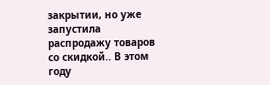закрытии, но уже запустила распродажу товаров со скидкой.. В этом году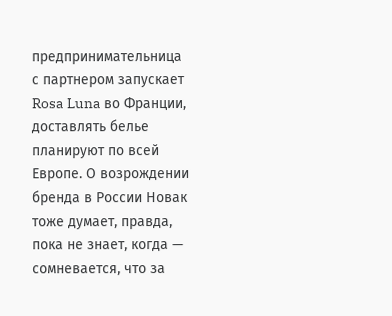предпринимательница с партнером запускает Rosa Luna во Франции, доставлять белье планируют по всей Европе. О возрождении бренда в России Новак тоже думает, правда, пока не знает, когда — сомневается, что за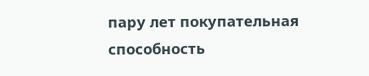пару лет покупательная способность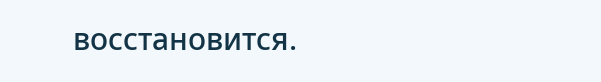восстановится.